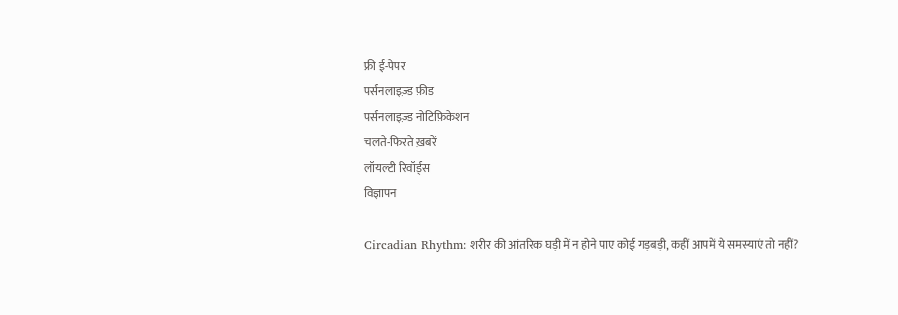फ्री ई-पेपर
पर्सनलाइज़्ड फ़ीड
पर्सनलाइज़्ड नोटिफ़िकेशन
चलते-फिरते ख़बरें
लॉयल्टी रिवॉर्ड्स
विज्ञापन

Circadian Rhythm: शरीर की आंतरिक घड़ी में न होने पाए कोई गड़बड़ी, कहीं आपमें ये समस्याएं तो नहीं?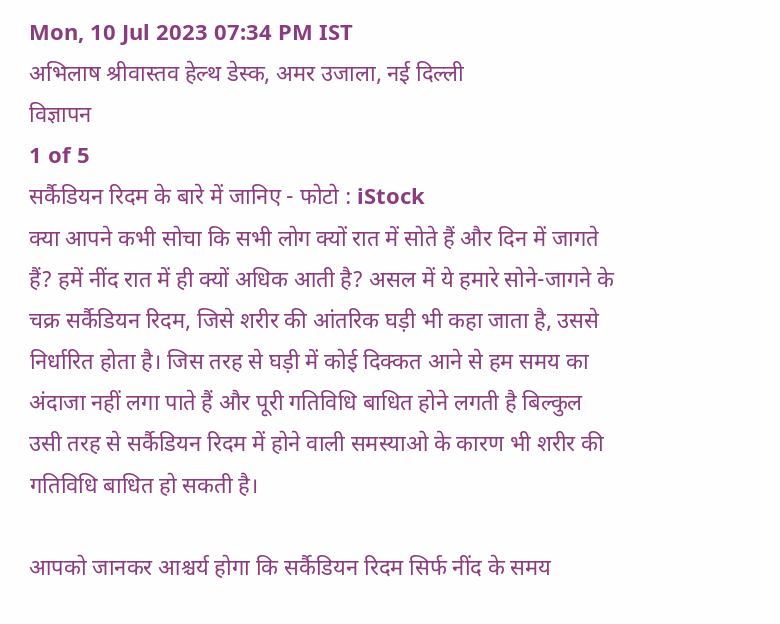Mon, 10 Jul 2023 07:34 PM IST
अभिलाष श्रीवास्तव हेल्थ डेस्क, अमर उजाला, नई दिल्ली
विज्ञापन
1 of 5
सर्कैडियन रिदम के बारे में जानिए - फोटो : iStock
क्या आपने कभी सोचा कि सभी लोग क्यों रात में सोते हैं और दिन में जागते हैं? हमें नींद रात में ही क्यों अधिक आती है? असल में ये हमारे सोने-जागने के चक्र सर्कैडियन रिदम, जिसे शरीर की आंतरिक घड़ी भी कहा जाता है, उससे निर्धारित होता है। जिस तरह से घड़ी में कोई दिक्कत आने से हम समय का अंदाजा नहीं लगा पाते हैं और पूरी गतिविधि बाधित होने लगती है बिल्कुल उसी तरह से सर्कैडियन रिदम में होने वाली समस्याओ के कारण भी शरीर की गतिविधि बाधित हो सकती है।

आपको जानकर आश्चर्य होगा कि सर्कैडियन रिदम सिर्फ नींद के समय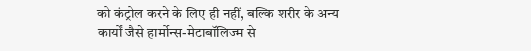को कंट्रोल करने के लिए ही नहीं, बल्कि शरीर के अन्य कार्यों जैसे हार्मोन्स-मेटाबॉलिज्म से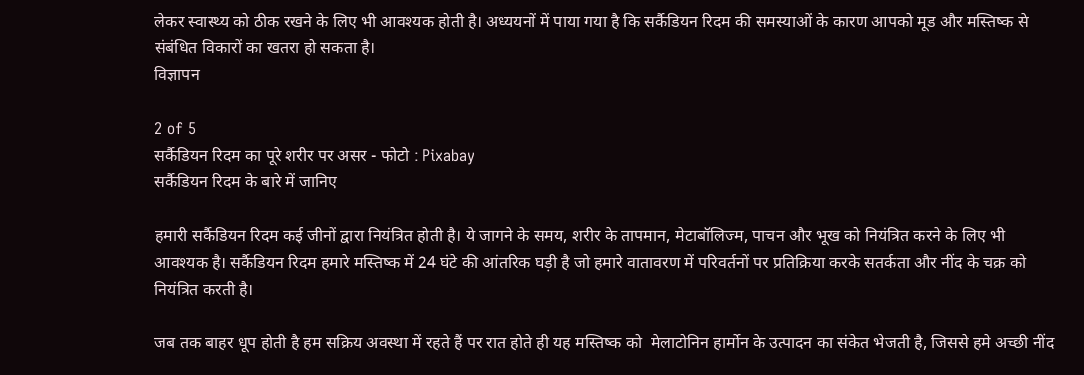लेकर स्वास्थ्य को ठीक रखने के लिए भी आवश्यक होती है। अध्ययनों में पाया गया है कि सर्कैडियन रिदम की समस्याओं के कारण आपको मूड और मस्तिष्क से संबंधित विकारों का खतरा हो सकता है।
विज्ञापन

2 of 5
सर्कैडियन रिदम का पूरे शरीर पर असर - फोटो : Pixabay
सर्कैडियन रिदम के बारे में जानिए

हमारी सर्कैडियन रिदम कई जीनों द्वारा नियंत्रित होती है। ये जागने के समय, शरीर के तापमान, मेटाबॉलिज्म, पाचन और भूख को नियंत्रित करने के लिए भी आवश्यक है। सर्कैडियन रिदम हमारे मस्तिष्क में 24 घंटे की आंतरिक घड़ी है जो हमारे वातावरण में परिवर्तनों पर प्रतिक्रिया करके सतर्कता और नींद के चक्र को नियंत्रित करती है।

जब तक बाहर धूप होती है हम सक्रिय अवस्था में रहते हैं पर रात होते ही यह मस्तिष्क को  मेलाटोनिन हार्मोन के उत्पादन का संकेत भेजती है, जिससे हमे अच्छी नींद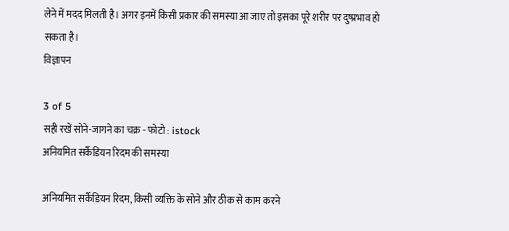लेने में मदद मिलती है। अगर इनमें किसी प्रकार की समस्या आ जाए तो इसका पूरे शरीर पर दुष्प्रभाव हो सकता है।
विज्ञापन

3 of 5
सही रखें सोने-जागने का चक्र - फोटो : istock
अनियमित सर्कैडियन रिदम की समस्या

अनियमित सर्कैडियन रिदम, किसी व्यक्ति के सोने और ठीक से काम करने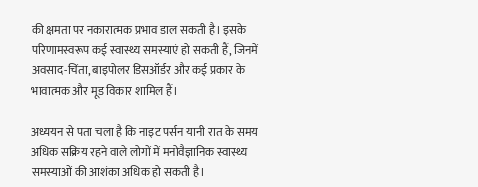की क्षमता पर नकारात्मक प्रभाव डाल सकती है। इसके परिणामस्वरूप कई स्वास्थ्य समस्याएं हो सकती हैं, जिनमें अवसाद-चिंता, बाइपोलर डिसऑर्डर और कई प्रकार के भावात्मक और मूड विकार शामिल हैं।

अध्ययन से पता चला है कि नाइट पर्सन यानी रात के समय अधिक सक्रिय रहने वाले लोगों में मनोवैज्ञानिक स्वास्थ्य समस्याओं की आशंका अधिक हो सकती है।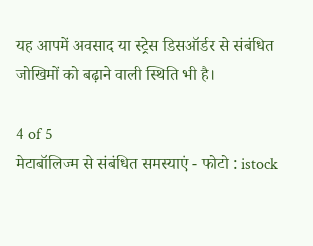यह आपमें अवसाद या स्ट्रेस डिसऑर्डर से संबंधित जोखिमों को बढ़ाने वाली स्थिति भी है।

4 of 5
मेटाबॉलिज्म से संबंधित समस्याएं - फोटो : istock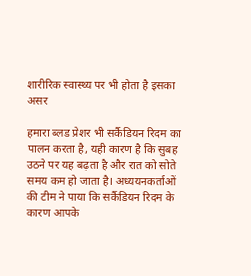शारीरिक स्वास्थ्य पर भी होता है इसका असर

हमारा ब्लड प्रेशर भी सर्कैडियन रिदम का पालन करता है, यही कारण है कि सुबह उठने पर यह बढ़ता है और रात को सोते समय कम हो जाता है। अध्ययनकर्ताओं की टीम ने पाया कि सर्कैडियन रिदम के कारण आपके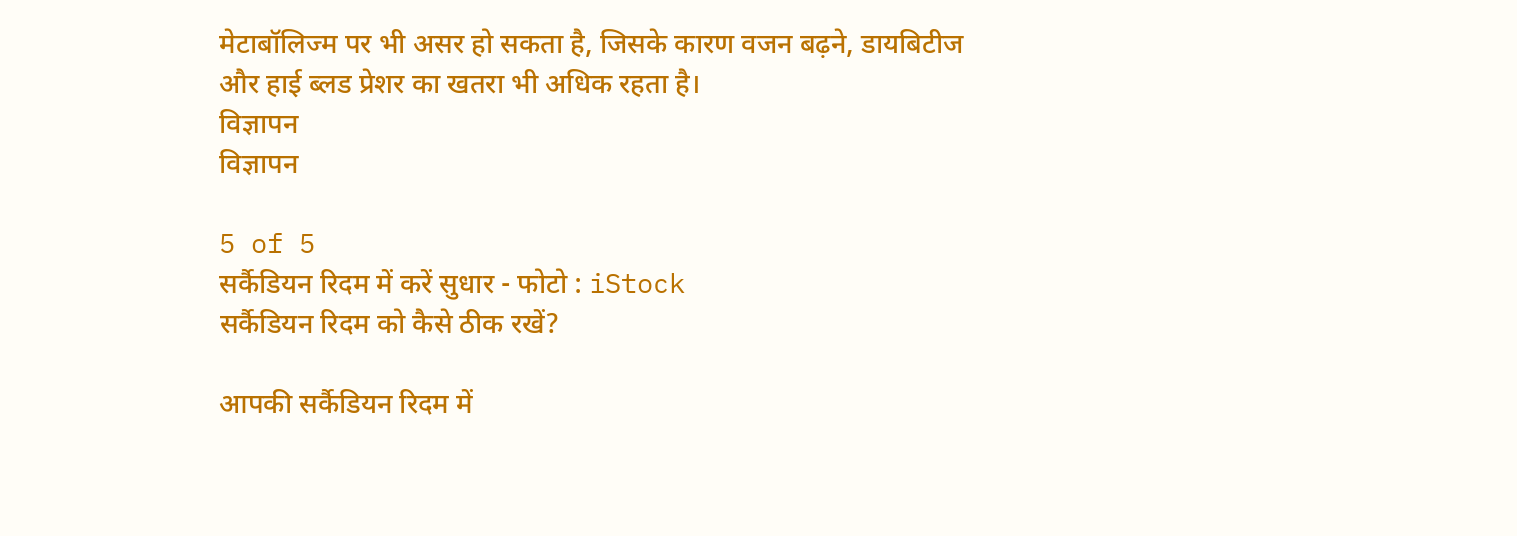मेटाबॉलिज्म पर भी असर हो सकता है, जिसके कारण वजन बढ़ने, डायबिटीज और हाई ब्लड प्रेशर का खतरा भी अधिक रहता है।
विज्ञापन
विज्ञापन

5 of 5
सर्कैडियन रिदम में करें सुधार - फोटो : iStock
सर्कैडियन रिदम को कैसे ठीक रखें?

आपकी सर्कैडियन रिदम में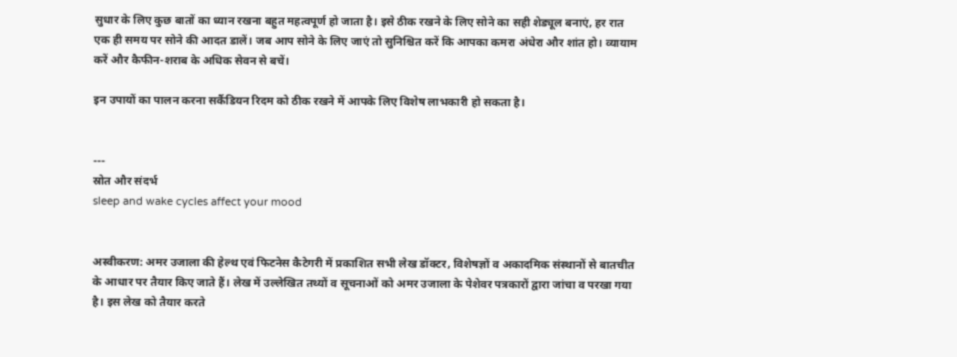सुधार के लिए कुछ बातों का ध्यान रखना बहुत महत्वपूर्ण हो जाता है। इसे ठीक रखने के लिए सोने का सही शेड्यूल बनाएं, हर रात एक ही समय पर सोने की आदत डालें। जब आप सोने के लिए जाएं तो सुनिश्चित करें कि आपका कमरा अंधेरा और शांत हो। व्यायाम करें और कैफीन-शराब के अधिक सेवन से बचें।

इन उपायों का पालन करना सर्कैडियन रिदम को ठीक रखने में आपके लिए विशेष लाभकारी हो सकता है।


---
स्रोत और संदर्भ
sleep and wake cycles affect your mood


अस्वीकरण: अमर उजाला की हेल्थ एवं फिटनेस कैटेगरी में प्रकाशित सभी लेख डॉक्टर, विशेषज्ञों व अकादमिक संस्थानों से बातचीत के आधार पर तैयार किए जाते हैं। लेख में उल्लेखित तथ्यों व सूचनाओं को अमर उजाला के पेशेवर पत्रकारों द्वारा जांचा व परखा गया है। इस लेख को तैयार करते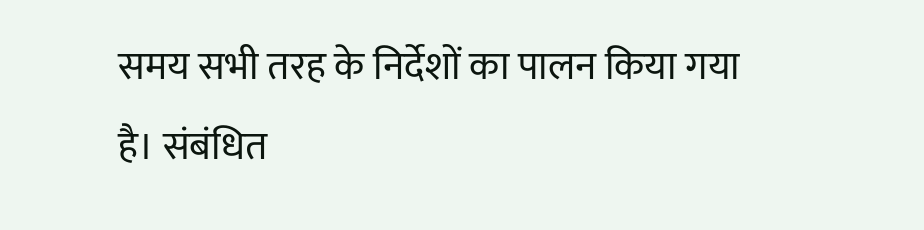समय सभी तरह के निर्देशों का पालन किया गया है। संबंधित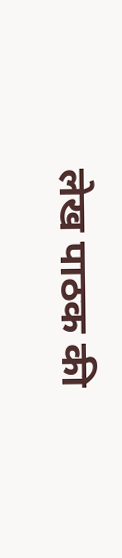लेख पाठक की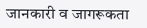जानकारी व जागरूकता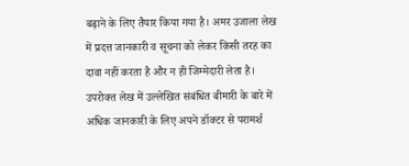बढ़ाने के लिए तैयार किया गया है। अमर उजाला लेख में प्रदत्त जानकारी व सूचना को लेकर किसी तरह का दावा नहीं करता है और न ही जिम्मेदारी लेता है। उपरोक्त लेख में उल्लेखित संबंधित बीमारी के बारे में अधिक जानकारी के लिए अपने डॉक्टर से परामर्श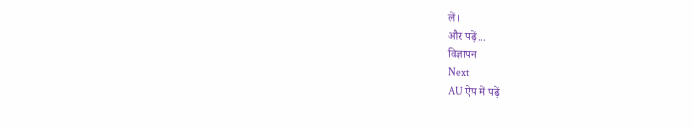लें।
और पढ़ें...
विज्ञापन
Next
AU ऐप में पढ़ें